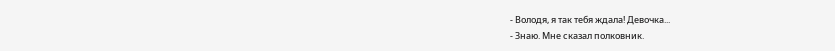- Володя, я так тебя ждала! Девочка...
- Знаю. Мне сказал полковник.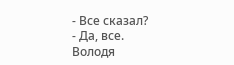- Все сказал?
- Да, все.
Володя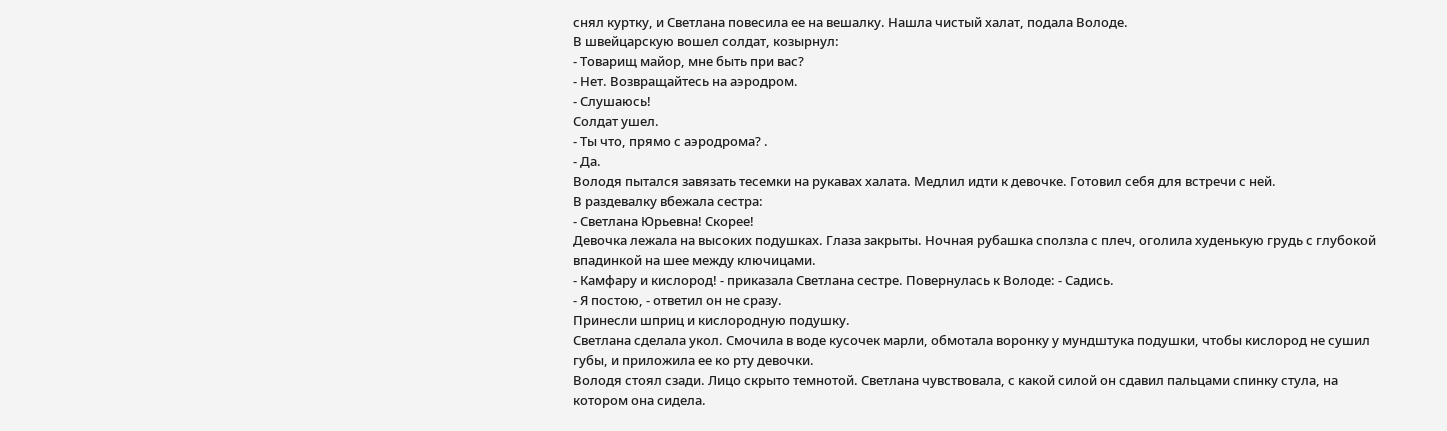снял куртку, и Светлана повесила ее на вешалку. Нашла чистый халат, подала Володе.
В швейцарскую вошел солдат, козырнул:
- Товарищ майор, мне быть при вас?
- Нет. Возвращайтесь на аэродром.
- Слушаюсь!
Солдат ушел.
- Ты что, прямо с аэродрома? .
- Да.
Володя пытался завязать тесемки на рукавах халата. Медлил идти к девочке. Готовил себя для встречи с ней.
В раздевалку вбежала сестра:
- Светлана Юрьевна! Скорее!
Девочка лежала на высоких подушках. Глаза закрыты. Ночная рубашка сползла с плеч, оголила худенькую грудь с глубокой впадинкой на шее между ключицами.
- Камфару и кислород! - приказала Светлана сестре. Повернулась к Володе: - Садись.
- Я постою, - ответил он не сразу.
Принесли шприц и кислородную подушку.
Светлана сделала укол. Смочила в воде кусочек марли, обмотала воронку у мундштука подушки, чтобы кислород не сушил губы, и приложила ее ко рту девочки.
Володя стоял сзади. Лицо скрыто темнотой. Светлана чувствовала, с какой силой он сдавил пальцами спинку стула, на котором она сидела.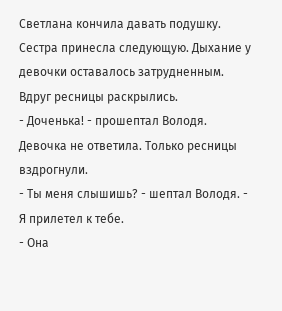Светлана кончила давать подушку. Сестра принесла следующую. Дыхание у девочки оставалось затрудненным.
Вдруг ресницы раскрылись.
- Доченька! - прошептал Володя.
Девочка не ответила. Только ресницы вздрогнули.
- Ты меня слышишь? - шептал Володя. - Я прилетел к тебе.
- Она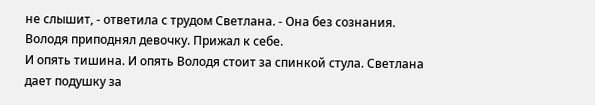не слышит, - ответила с трудом Светлана. - Она без сознания.
Володя приподнял девочку. Прижал к себе.
И опять тишина. И опять Володя стоит за спинкой стула. Светлана дает подушку за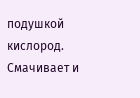подушкой кислород. Смачивает и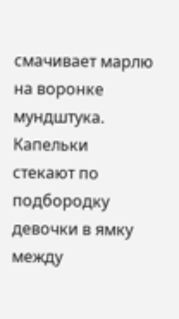смачивает марлю на воронке мундштука.
Капельки стекают по подбородку девочки в ямку между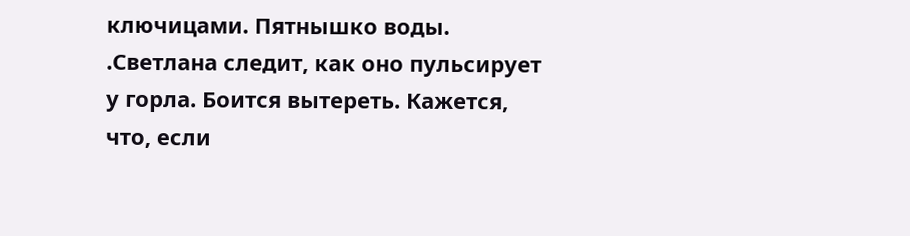ключицами. Пятнышко воды. .Светлана следит, как оно пульсирует у горла. Боится вытереть. Кажется, что, если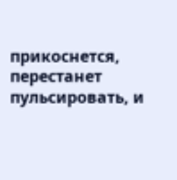прикоснется, перестанет пульсировать, и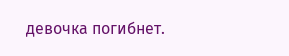девочка погибнет.